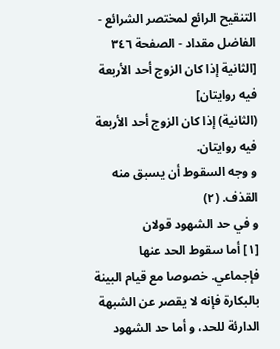التنقيح الرائع لمختصر الشرائع - الفاضل مقداد - الصفحة ٣٤٦
[الثانية إذا كان الزوج أحد الأربعة فيه روايتان]
(الثانية) إذا كان الزوج أحد الأربعة فيه روايتان.
و وجه السقوط أن يسبق منه القذف. (٢)
و في حد الشهود قولان
[١] أما سقوط الحد عنها فإجماعي. خصوصا مع قيام البينة بالبكارة فإنه لا يقصر عن الشبهة الدارئة للحد، و أما حد الشهود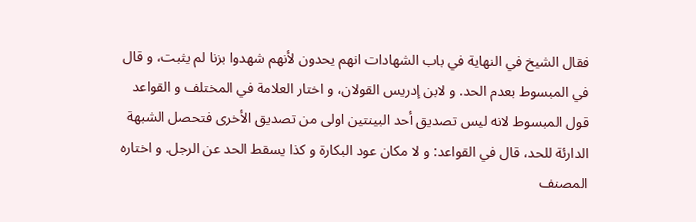فقال الشيخ في النهاية في باب الشهادات انهم يحدون لأنهم شهدوا بزنا لم يثبت، و قال في المبسوط بعدم الحد. و لابن إدريس القولان، و اختار العلامة في المختلف و القواعد قول المبسوط لانه ليس تصديق أحد البينتين اولى من تصديق الأخرى فتحصل الشبهة الدارئة للحد، قال في القواعد: و لا مكان عود البكارة و كذا يسقط الحد عن الرجل. و اختاره المصنف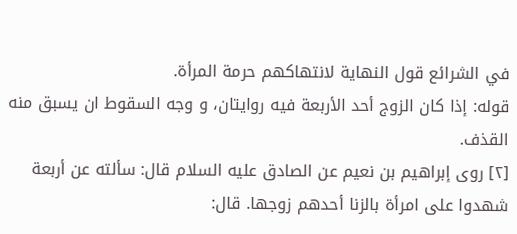في الشرائع قول النهاية لانتهاكهم حرمة المرأة.
قوله: إذا كان الزوج أحد الأربعة فيه روايتان، و وجه السقوط ان يسبق منه القذف.
[٢] روى إبراهيم بن نعيم عن الصادق عليه السلام قال: سألته عن أربعة شهدوا على امرأة بالزنا أحدهم زوجها. قال: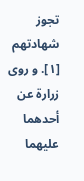تجوز شهادتهم [١]. و روى زرارة عن أحدهما عليهما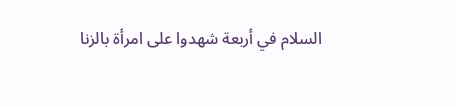السلام في أربعة شهدوا على امرأة بالزنا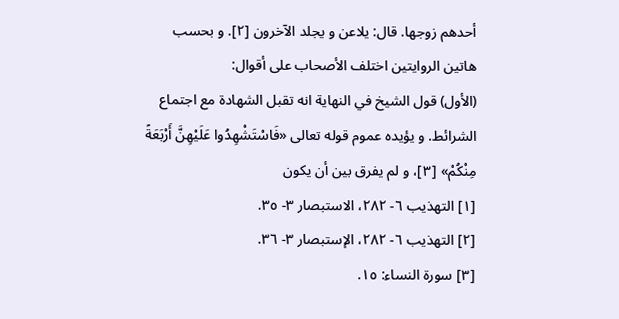أحدهم زوجها. قال: يلاعن و يجلد الآخرون [٢]. و بحسب هاتين الروايتين اختلف الأصحاب على أقوال:
(الأول) قول الشيخ في النهاية انه تقبل الشهادة مع اجتماع الشرائط. و يؤيده عموم قوله تعالى «فَاسْتَشْهِدُوا عَلَيْهِنَّ أَرْبَعَةً مِنْكُمْ» [٣]، و لم يفرق بين أن يكون
[١] التهذيب ٦- ٢٨٢، الاستبصار ٣- ٣٥.
[٢] التهذيب ٦- ٢٨٢، الإستبصار ٣- ٣٦.
[٣] سورة النساء: ١٥.